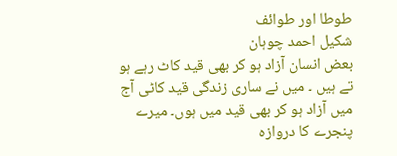طوطا اور طوائف
شکیل احمد چوہان
بعض انسان آزاد ہو کر بھی قید کاٹ رہے ہو تے ہیں ۔ میں نے ساری زندگی قید کاٹی آج میں آزاد ہو کر بھی قید میں ہوں۔ میرے پنجرے کا دروازہ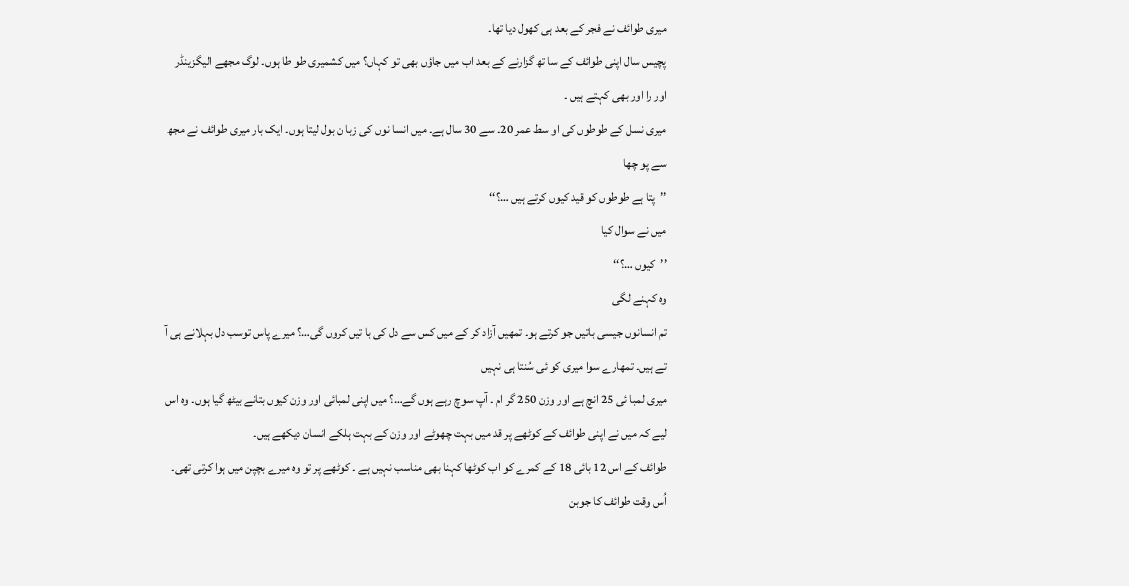میری طوائف نے فجر کے بعد ہی کھول دیا تھا۔
پچیس سال اپنی طوائف کے سا تھ گزارنے کے بعد اب میں جاؤں بھی تو کہاں؟ میں کشمیری طو طا ہوں۔ لوگ مجھے الیگزینڈر اور را اور بھی کہتے ہیں ۔
میری نسل کے طوطوں کی او سط عمر 20۔ سے 30 سال ہے۔ میں انسا نوں کی زبا ن بول لیتا ہوں۔ ایک بار میری طوائف نے مجھ سے پو چھا
’’پتا ہے طوطوں کو قید کیوں کرتے ہیں …؟‘‘
میں نے سوال کیا
’’کیوں …؟‘‘
وہ کہنے لگی
تم انسانوں جیسی باتیں جو کرتے ہو۔ تمھیں آزاد کر کے میں کس سے دل کی با تیں کروں گی…؟ میرے پاس توسب دل بہلانے ہی آ تے ہیں۔ تمھارے سوا میری کو ئی سُنتا ہی نہیں
میری لمبا ئی 25 انچ ہے اور وزن 250 گر ام ۔ آپ سوچ رہے ہوں گے…؟ میں اپنی لمبائی اور وزن کیوں بتانے بیٹھ گیا ہوں۔ وہ اس لیے کہ میں نے اپنی طوائف کے کوٹھے پر قد میں بہت چھوٹے اور وزن کے بہت ہلکے انسان دیکھے ہیں۔
طوائف کے اس 12 بائی 18 کے کمرے کو اب کوٹھا کہنا بھی مناسب نہیں ہے ۔ کوٹھے پر تو وہ میرے بچپن میں ہوا کرتی تھی۔ اُس وقت طوائف کا جوبن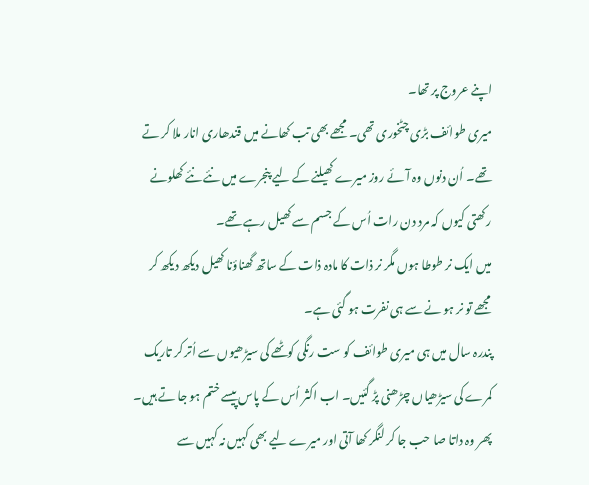اپنے عروج پر تھا۔
میری طوائف بڑی چٹخوری تھی۔ مجھے بھی تب کھانے میں قندھاری انار ملا کر تے تھے۔ اُن دنوں وہ آ ئے روز میرے کھیلنے کے لیے پنجرے میں نئے نئے کھلونے رکھتی کیوں کہ مرد دن رات اُس کے جسم سے کھیل رہے تھے۔
میں ایک نر طوطا ہوں مگر نر ذات کا مادہ ذات کے ساتھ گھناؤنا کھیل دیکھ دیکھ کر مجھے تو نر ہو نے سے ہی نفرت ہو گئی ہے۔
پندرہ سال میں ہی میری طوائف کو ست رنگی کوٹھے کی سیڑھیوں سے اُتر کر تاریک کمرے کی سیڑھیاں چڑھنی پڑ گئیں۔ اب اکثر اُس کے پاس پیسے ختم ہو جا تے ہیں۔ پھر وہ داتا صا حب جا کر لنگر کھا آتی اور میرے لیے بھی کہیں نہ کہیں سے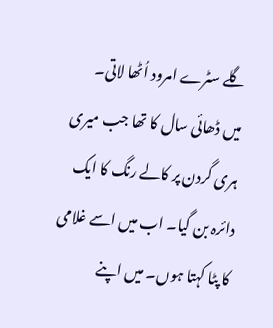گلے سٹرے امرود اُٹھا لاتی۔
میں ڈھائی سال کا تھا جب میری ہری گردن پر کالے رنگ کا ایک دائرہ بن گیا۔ اب میں اسے غلامی کا پٹا کہتا ہوں۔ میں اپنے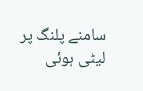سامنے پلنگ پر لیٹی ہوئی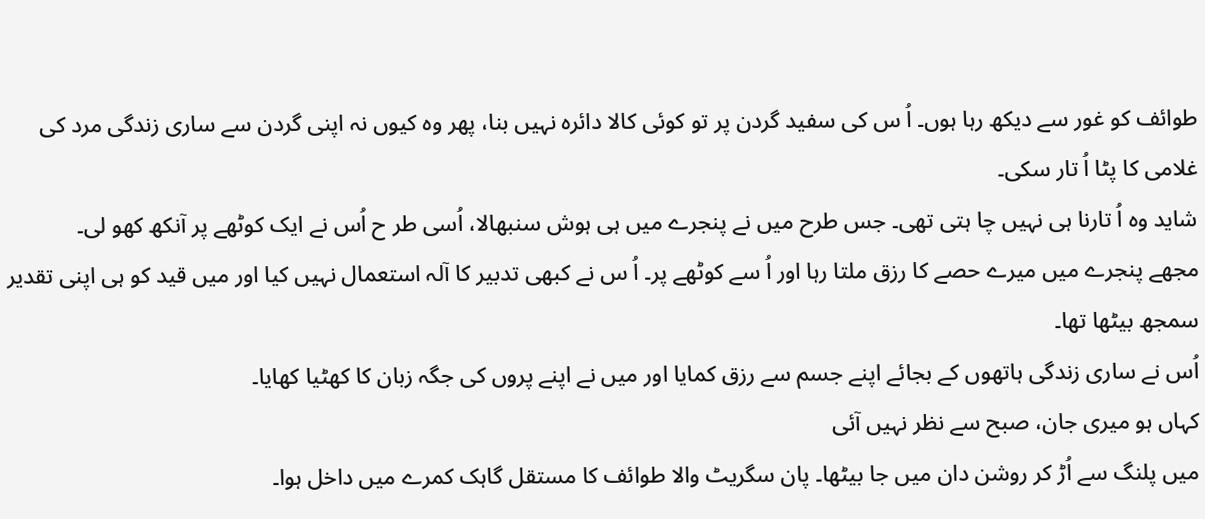طوائف کو غور سے دیکھ رہا ہوں۔ اُ س کی سفید گردن پر تو کوئی کالا دائرہ نہیں بنا، پھر وہ کیوں نہ اپنی گردن سے ساری زندگی مرد کی غلامی کا پٹا اُ تار سکی۔
شاید وہ اُ تارنا ہی نہیں چا ہتی تھی۔ جس طرح میں نے پنجرے میں ہی ہوش سنبھالا، اُسی طر ح اُس نے ایک کوٹھے پر آنکھ کھو لی۔
مجھے پنجرے میں میرے حصے کا رزق ملتا رہا اور اُ سے کوٹھے پر۔ اُ س نے کبھی تدبیر کا آلہ استعمال نہیں کیا اور میں قید کو ہی اپنی تقدیر سمجھ بیٹھا تھا۔
اُس نے ساری زندگی ہاتھوں کے بجائے اپنے جسم سے رزق کمایا اور میں نے اپنے پروں کی جگہ زبان کا کھٹیا کھایا۔
کہاں ہو میری جان، صبح سے نظر نہیں آئی
میں پلنگ سے اُڑ کر روشن دان میں جا بیٹھا۔ پان سگریٹ والا طوائف کا مستقل گاہک کمرے میں داخل ہوا۔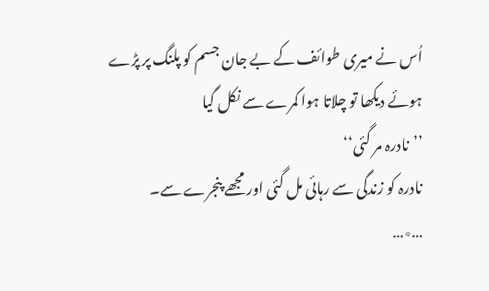اُس نے میری طوائف کے بے جان جسم کو پلنگ پر پڑے ہوئے دیکھا تو چلاتا ہوا کمرے سے نکل گیا
’’نادرہ مر گئی‘‘
نادرہ کو زندگی سے رہائی مل گئی اور مجھے پنجرے سے۔
…٭…